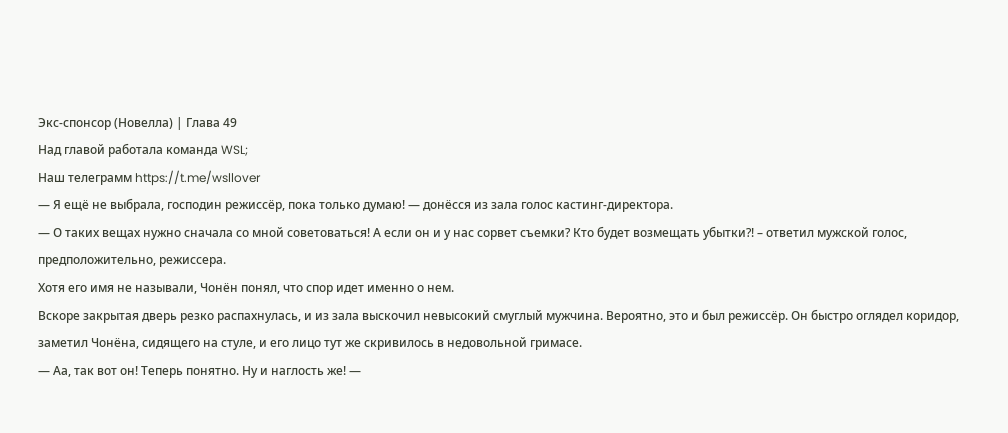Экс-спонсор (Новелла) | Глава 49
Над главой работала команда WSL;
Наш телеграмм https://t.me/wsllover
— Я ещё не выбрала, господин режиссёр, пока только думаю! — донёсся из зала голос кастинг-директора.
— О таких вещах нужно сначала со мной советоваться! А если он и у нас сорвет съемки? Кто будет возмещать убытки?! – ответил мужской голос, предположительно, режиссера.
Хотя его имя не называли, Чонён понял, что спор идет именно о нем.
Вскоре закрытая дверь резко распахнулась, и из зала выскочил невысокий смуглый мужчина. Вероятно, это и был режиссёр. Он быстро оглядел коридор, заметил Чонёна, сидящего на стуле, и его лицо тут же скривилось в недовольной гримасе.
— Аа, так вот он! Теперь понятно. Ну и наглость же! —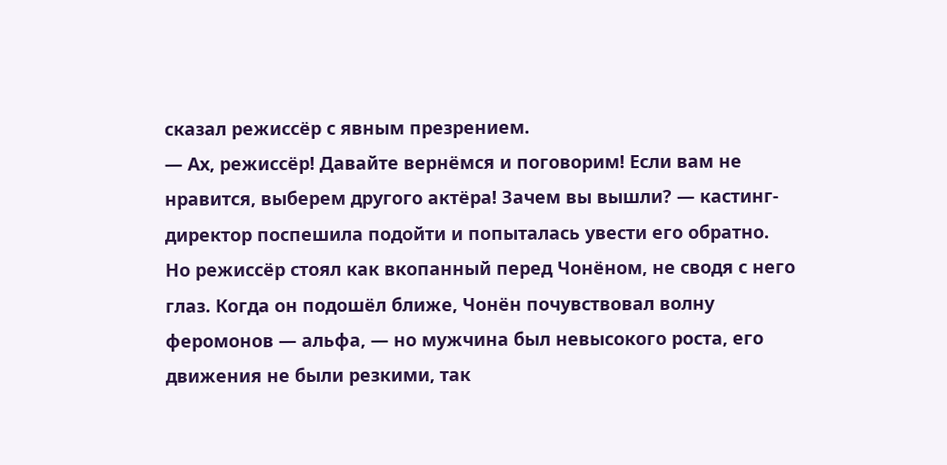сказал режиссёр с явным презрением.
— Ах, режиссёр! Давайте вернёмся и поговорим! Если вам не нравится, выберем другого актёра! Зачем вы вышли? — кастинг-директор поспешила подойти и попыталась увести его обратно.
Но режиссёр стоял как вкопанный перед Чонёном, не сводя с него глаз. Когда он подошёл ближе, Чонён почувствовал волну феромонов — альфа, — но мужчина был невысокого роста, его движения не были резкими, так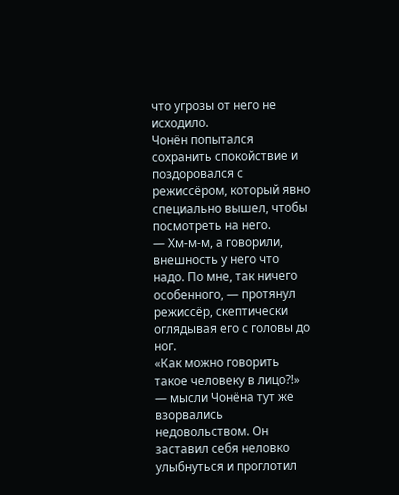что угрозы от него не исходило.
Чонён попытался сохранить спокойствие и поздоровался с режиссёром, который явно специально вышел, чтобы посмотреть на него.
— Хм-м-м, а говорили, внешность у него что надо. По мне, так ничего особенного, — протянул режиссёр, скептически оглядывая его с головы до ног.
«Как можно говорить такое человеку в лицо?!» — мысли Чонёна тут же взорвались недовольством. Он заставил себя неловко улыбнуться и проглотил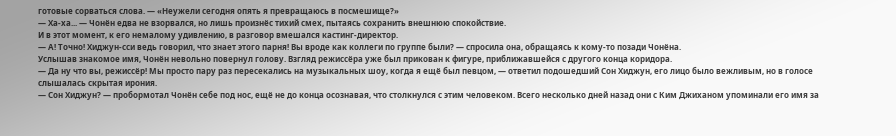готовые сорваться слова. — «Неужели сегодня опять я превращаюсь в посмешище?»
— Ха-ха... — Чонён едва не взорвался, но лишь произнёс тихий смех, пытаясь сохранить внешнюю спокойствие.
И в этот момент, к его немалому удивлению, в разговор вмешался кастинг-директор.
— А! Точно! Хиджун-сси ведь говорил, что знает этого парня! Вы вроде как коллеги по группе были? — спросила она, обращаясь к кому-то позади Чонёна.
Услышав знакомое имя, Чонён невольно повернул голову. Взгляд режиссёра уже был прикован к фигуре, приближавшейся с другого конца коридора.
— Да ну что вы, режиссёр! Мы просто пару раз пересекались на музыкальных шоу, когда я ещё был певцом, — ответил подошедший Сон Хиджун, его лицо было вежливым, но в голосе слышалась скрытая ирония.
— Сон Хиджун? — пробормотал Чонён себе под нос, ещё не до конца осознавая, что столкнулся с этим человеком. Всего несколько дней назад они с Ким Джиханом упоминали его имя за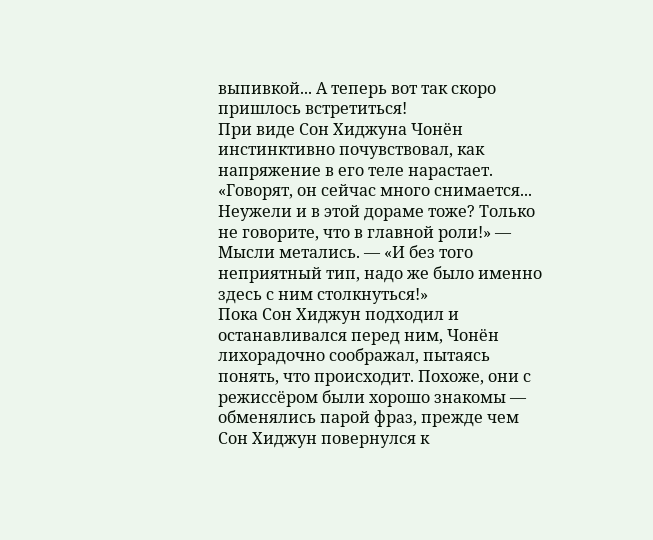выпивкой... А теперь вот так скоро пришлось встретиться!
При виде Сон Хиджуна Чонён инстинктивно почувствовал, как напряжение в его теле нарастает. «Говорят, он сейчас много снимается... Неужели и в этой дораме тоже? Только не говорите, что в главной роли!» — Мысли метались. — «И без того неприятный тип, надо же было именно здесь с ним столкнуться!»
Пока Сон Хиджун подходил и останавливался перед ним, Чонён лихорадочно соображал, пытаясь понять, что происходит. Похоже, они с режиссёром были хорошо знакомы — обменялись парой фраз, прежде чем Сон Хиджун повернулся к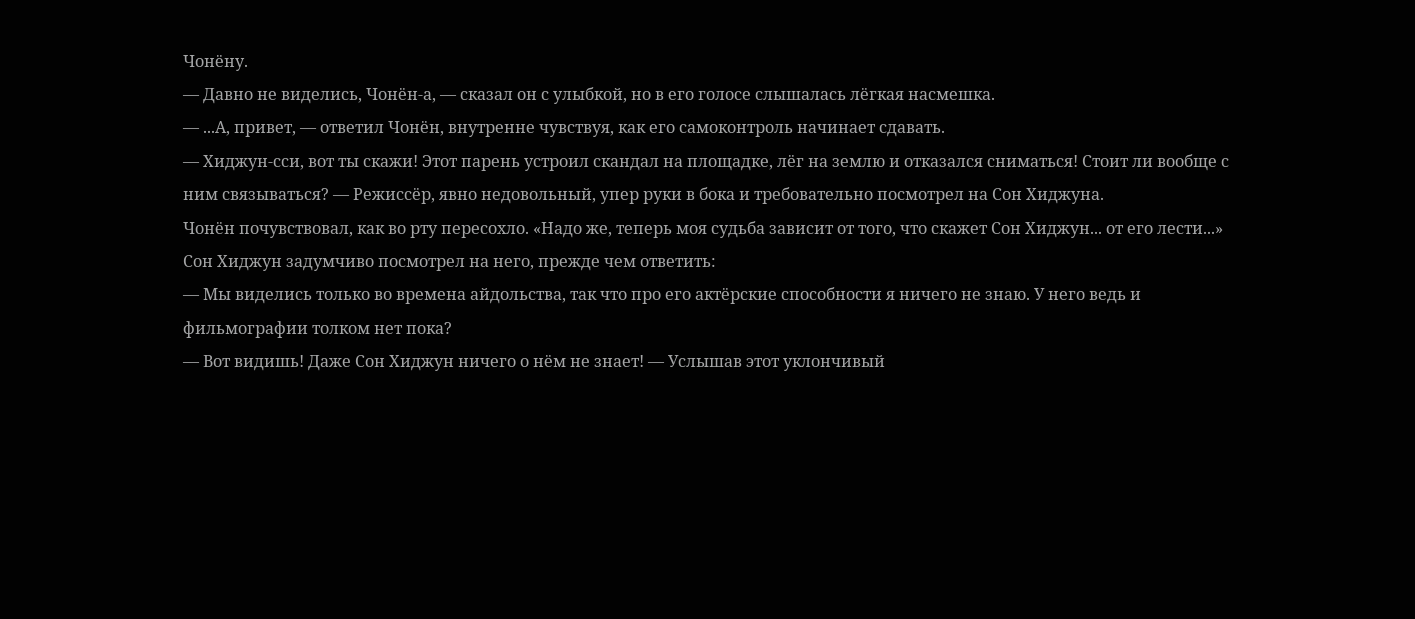Чонёну.
— Давно не виделись, Чонён-а, — сказал он с улыбкой, но в его голосе слышалась лёгкая насмешка.
— ...А, привет, — ответил Чонён, внутренне чувствуя, как его самоконтроль начинает сдавать.
— Хиджун-сси, вот ты скажи! Этот парень устроил скандал на площадке, лёг на землю и отказался сниматься! Стоит ли вообще с ним связываться? — Режиссёр, явно недовольный, упер руки в бока и требовательно посмотрел на Сон Хиджуна.
Чонён почувствовал, как во рту пересохло. «Надо же, теперь моя судьба зависит от того, что скажет Сон Хиджун... от его лести...»
Сон Хиджун задумчиво посмотрел на него, прежде чем ответить:
— Мы виделись только во времена айдольства, так что про его актёрские способности я ничего не знаю. У него ведь и фильмографии толком нет пока?
— Вот видишь! Даже Сон Хиджун ничего о нём не знает! — Услышав этот уклончивый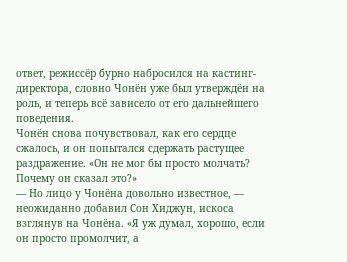ответ, режиссёр бурно набросился на кастинг-директора, словно Чонён уже был утверждён на роль, и теперь всё зависело от его дальнейшего поведения.
Чонён снова почувствовал, как его сердце сжалось, и он попытался сдержать растущее раздражение. «Он не мог бы просто молчать? Почему он сказал это?»
— Но лицо у Чонёна довольно известное, — неожиданно добавил Сон Хиджун, искоса взглянув на Чонёна. «Я уж думал, хорошо, если он просто промолчит, а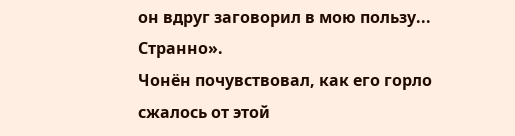он вдруг заговорил в мою пользу... Странно».
Чонён почувствовал, как его горло сжалось от этой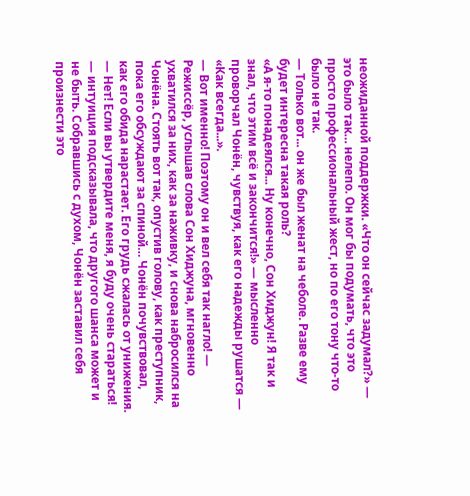неожиданной поддержки. «Что он сейчас задумал?» — это было так… нелепо. Он мог бы подумать, что это просто профессиональный жест, но по его тону что-то было не так.
— Только вот... он же был женат на чеболе. Разве ему будет интересна такая роль?
«А я-то понадеялся... Ну конечно, Сон Хиджун! Я так и знал, что этим всё и закончится!» — мысленно проворчал Чонён, чувствуя, как его надежды рушатся — «Как всегда...».
— Вот именно! Поэтому он и вел себя так нагло! — Режиссёр, услышав слова Сон Хиджуна, мгновенно ухватился за них, как за наживку, и снова набросился на Чонёна. Стоять вот так, опустив голову, как преступник, пока его обсуждают за спиной… Чонён почувствовал, как его обида нарастает. Его грудь сжалась от унижения.
— Нет! Если вы утвердите меня, я буду очень стараться! — интуиция подсказывала, что другого шанса может и не быть. Собравшись с духом, Чонён заставил себя произнести это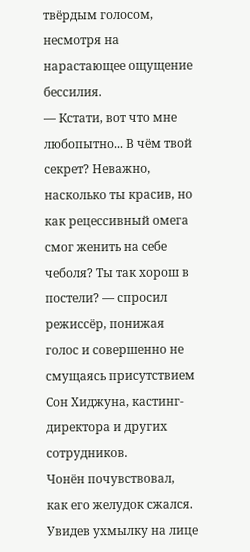твёрдым голосом, несмотря на нарастающее ощущение бессилия.
— Кстати, вот что мне любопытно... В чём твой секрет? Неважно, насколько ты красив, но как рецессивный омега смог женить на себе чеболя? Ты так хорош в постели? — спросил режиссёр, понижая голос и совершенно не смущаясь присутствием Сон Хиджуна, кастинг-директора и других сотрудников.
Чонён почувствовал, как его желудок сжался. Увидев ухмылку на лице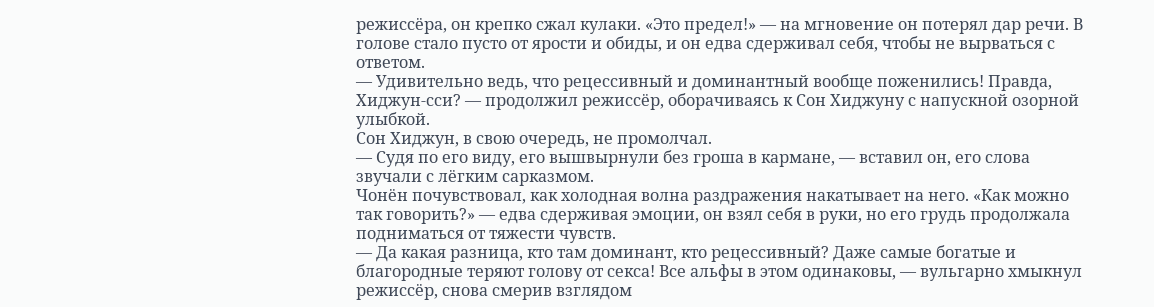режиссёра, он крепко сжал кулаки. «Это предел!» — на мгновение он потерял дар речи. В голове стало пусто от ярости и обиды, и он едва сдерживал себя, чтобы не вырваться с ответом.
— Удивительно ведь, что рецессивный и доминантный вообще поженились! Правда, Хиджун-сси? — продолжил режиссёр, оборачиваясь к Сон Хиджуну с напускной озорной улыбкой.
Сон Хиджун, в свою очередь, не промолчал.
— Судя по его виду, его вышвырнули без гроша в кармане, — вставил он, его слова звучали с лёгким сарказмом.
Чонён почувствовал, как холодная волна раздражения накатывает на него. «Как можно так говорить?» — едва сдерживая эмоции, он взял себя в руки, но его грудь продолжала подниматься от тяжести чувств.
— Да какая разница, кто там доминант, кто рецессивный? Даже самые богатые и благородные теряют голову от секса! Все альфы в этом одинаковы, — вульгарно хмыкнул режиссёр, снова смерив взглядом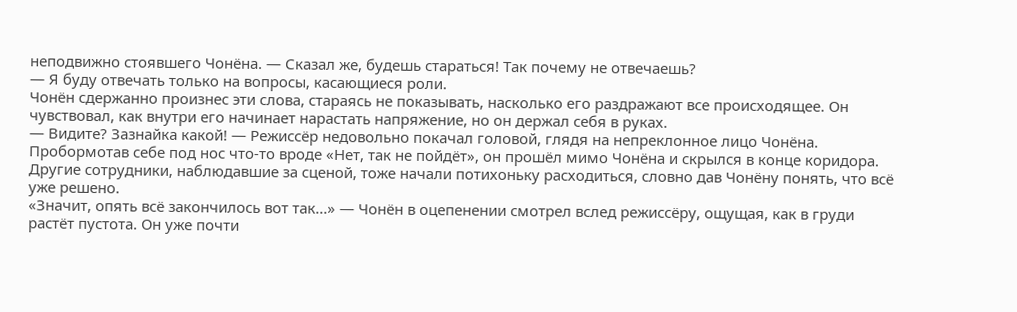неподвижно стоявшего Чонёна. — Сказал же, будешь стараться! Так почему не отвечаешь?
— Я буду отвечать только на вопросы, касающиеся роли.
Чонён сдержанно произнес эти слова, стараясь не показывать, насколько его раздражают все происходящее. Он чувствовал, как внутри его начинает нарастать напряжение, но он держал себя в руках.
— Видите? Зазнайка какой! — Режиссёр недовольно покачал головой, глядя на непреклонное лицо Чонёна. Пробормотав себе под нос что-то вроде «Нет, так не пойдёт», он прошёл мимо Чонёна и скрылся в конце коридора.
Другие сотрудники, наблюдавшие за сценой, тоже начали потихоньку расходиться, словно дав Чонёну понять, что всё уже решено.
«Значит, опять всё закончилось вот так...» — Чонён в оцепенении смотрел вслед режиссёру, ощущая, как в груди растёт пустота. Он уже почти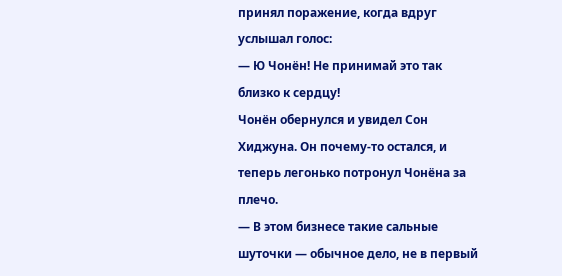принял поражение, когда вдруг услышал голос:
— Ю Чонён! Не принимай это так близко к сердцу!
Чонён обернулся и увидел Сон Хиджуна. Он почему-то остался, и теперь легонько потронул Чонёна за плечо.
— В этом бизнесе такие сальные шуточки — обычное дело, не в первый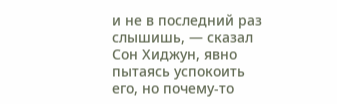и не в последний раз слышишь, — сказал Сон Хиджун, явно пытаясь успокоить его, но почему-то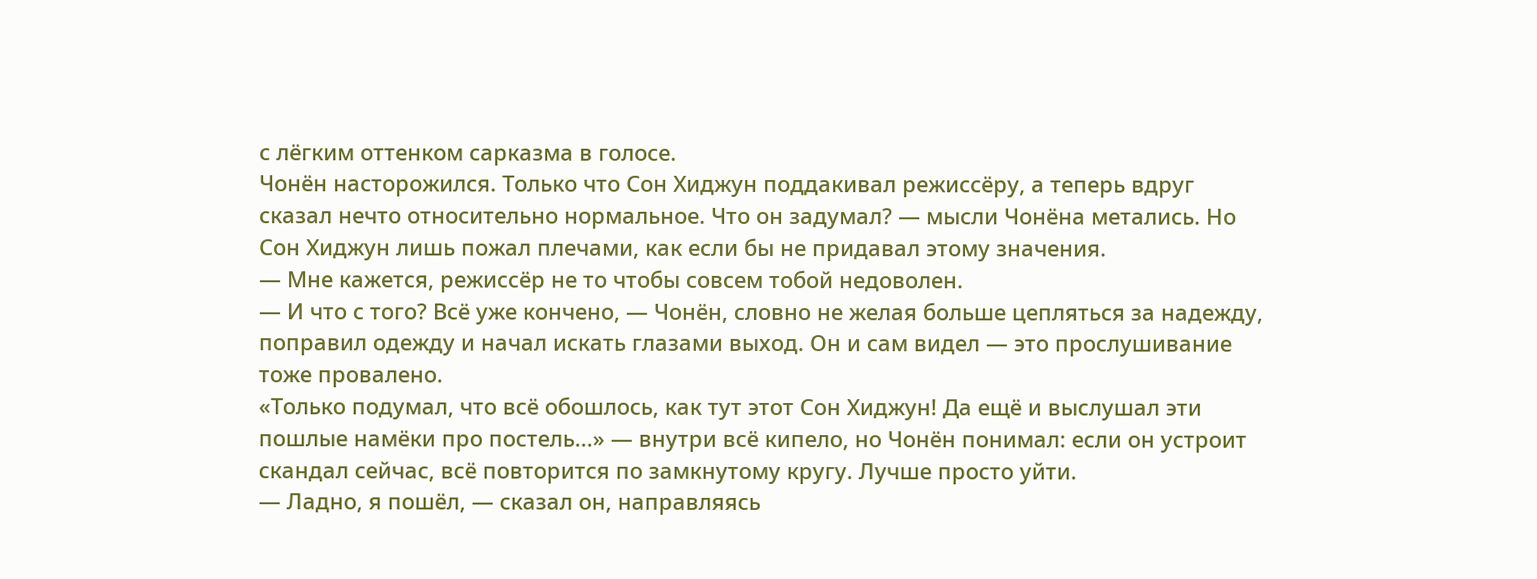с лёгким оттенком сарказма в голосе.
Чонён насторожился. Только что Сон Хиджун поддакивал режиссёру, а теперь вдруг сказал нечто относительно нормальное. Что он задумал? — мысли Чонёна метались. Но Сон Хиджун лишь пожал плечами, как если бы не придавал этому значения.
— Мне кажется, режиссёр не то чтобы совсем тобой недоволен.
— И что с того? Всё уже кончено, — Чонён, словно не желая больше цепляться за надежду, поправил одежду и начал искать глазами выход. Он и сам видел — это прослушивание тоже провалено.
«Только подумал, что всё обошлось, как тут этот Сон Хиджун! Да ещё и выслушал эти пошлые намёки про постель...» — внутри всё кипело, но Чонён понимал: если он устроит скандал сейчас, всё повторится по замкнутому кругу. Лучше просто уйти.
— Ладно, я пошёл, — сказал он, направляясь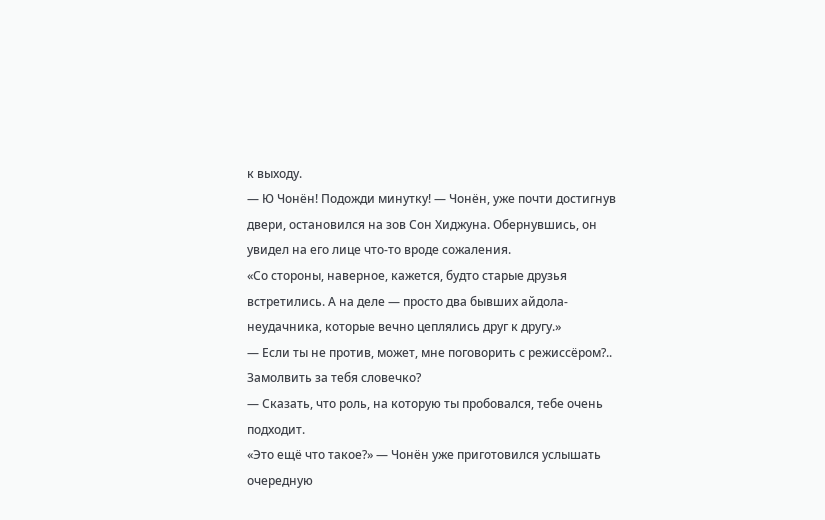к выходу.
— Ю Чонён! Подожди минутку! — Чонён, уже почти достигнув двери, остановился на зов Сон Хиджуна. Обернувшись, он увидел на его лице что-то вроде сожаления.
«Со стороны, наверное, кажется, будто старые друзья встретились. А на деле — просто два бывших айдола-неудачника, которые вечно цеплялись друг к другу.»
— Если ты не против, может, мне поговорить с режиссёром?.. Замолвить за тебя словечко?
— Сказать, что роль, на которую ты пробовался, тебе очень подходит.
«Это ещё что такое?» — Чонён уже приготовился услышать очередную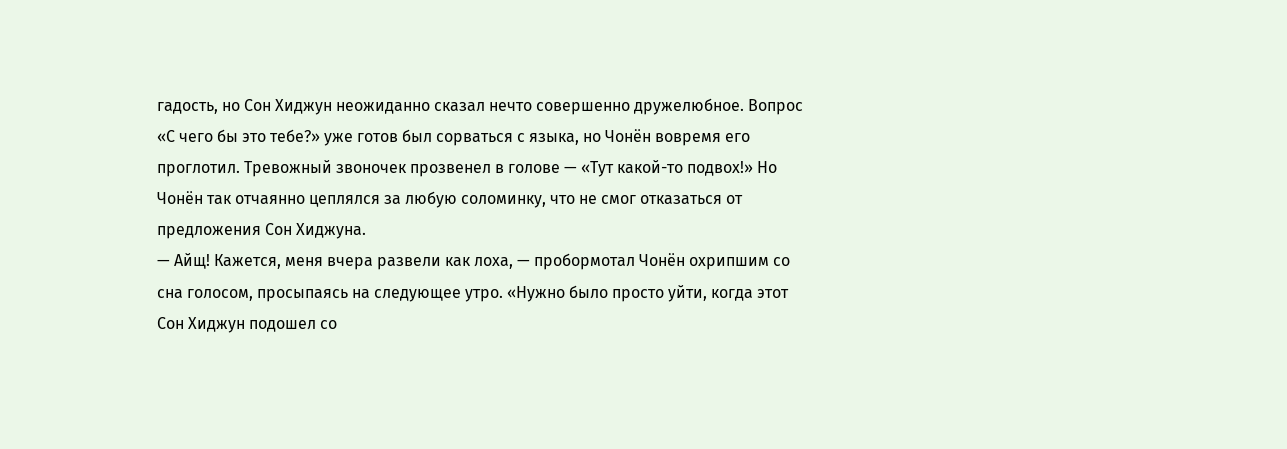гадость, но Сон Хиджун неожиданно сказал нечто совершенно дружелюбное. Вопрос «С чего бы это тебе?» уже готов был сорваться с языка, но Чонён вовремя его проглотил. Тревожный звоночек прозвенел в голове — «Тут какой-то подвох!» Но Чонён так отчаянно цеплялся за любую соломинку, что не смог отказаться от предложения Сон Хиджуна.
— Айщ! Кажется, меня вчера развели как лоха, — пробормотал Чонён охрипшим со сна голосом, просыпаясь на следующее утро. «Нужно было просто уйти, когда этот Сон Хиджун подошел со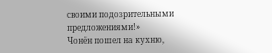своими подозрительными предложениями!»
Чонён пошел на кухню,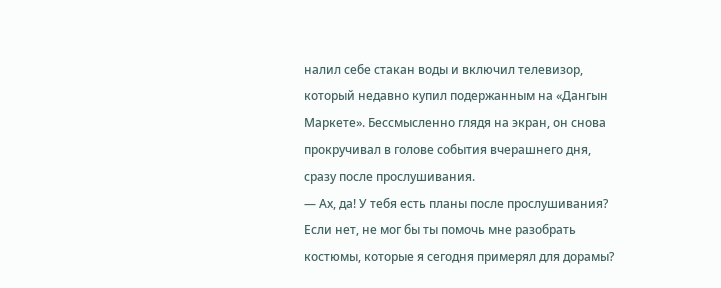налил себе стакан воды и включил телевизор, который недавно купил подержанным на «Дангын Маркете». Бессмысленно глядя на экран, он снова прокручивал в голове события вчерашнего дня, сразу после прослушивания.
— Ах, да! У тебя есть планы после прослушивания? Если нет, не мог бы ты помочь мне разобрать костюмы, которые я сегодня примерял для дорамы?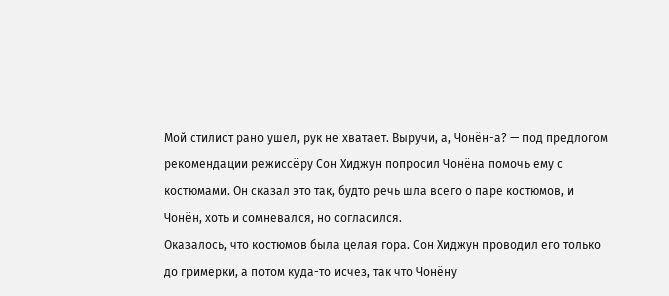Мой стилист рано ушел, рук не хватает. Выручи, а, Чонён-а? — под предлогом рекомендации режиссёру Сон Хиджун попросил Чонёна помочь ему с костюмами. Он сказал это так, будто речь шла всего о паре костюмов, и Чонён, хоть и сомневался, но согласился.
Оказалось, что костюмов была целая гора. Сон Хиджун проводил его только до гримерки, а потом куда-то исчез, так что Чонёну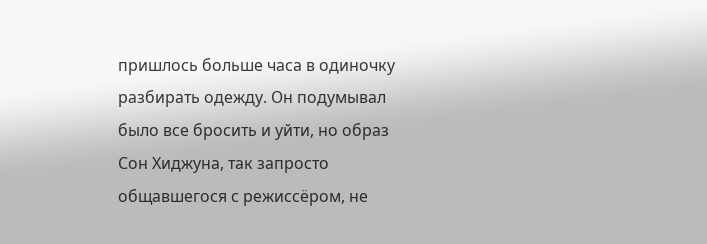пришлось больше часа в одиночку разбирать одежду. Он подумывал было все бросить и уйти, но образ Сон Хиджуна, так запросто общавшегося с режиссёром, не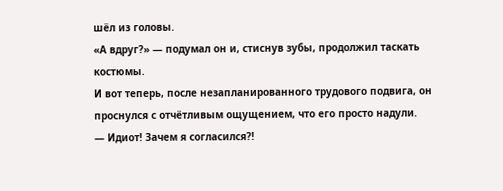шёл из головы.
«А вдруг?» — подумал он и, стиснув зубы, продолжил таскать костюмы.
И вот теперь, после незапланированного трудового подвига, он проснулся с отчётливым ощущением, что его просто надули.
— Идиот! Зачем я согласился?!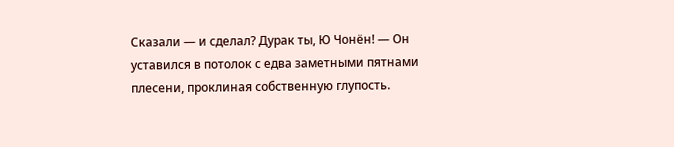Сказали — и сделал? Дурак ты, Ю Чонён! — Он уставился в потолок с едва заметными пятнами плесени, проклиная собственную глупость.